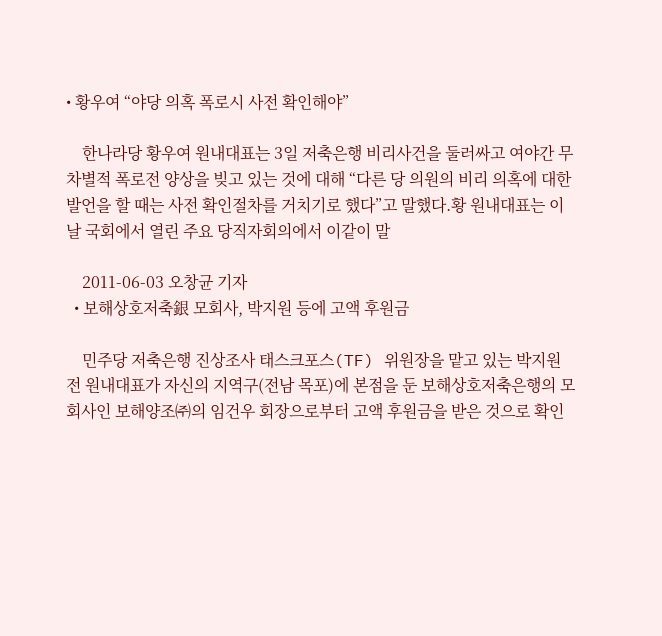• 황우여 “야당 의혹 폭로시 사전 확인해야”

    한나라당 황우여 원내대표는 3일 저축은행 비리사건을 둘러싸고 여야간 무차별적 폭로전 양상을 빚고 있는 것에 대해 “다른 당 의원의 비리 의혹에 대한 발언을 할 때는 사전 확인절차를 거치기로 했다”고 말했다.황 원내대표는 이날 국회에서 열린 주요 당직자회의에서 이같이 말

    2011-06-03 오창균 기자
  • 보해상호저축銀 모회사, 박지원 등에 고액 후원금

    민주당 저축은행 진상조사 태스크포스(TF) 위원장을 맡고 있는 박지원 전 원내대표가 자신의 지역구(전남 목포)에 본점을 둔 보해상호저축은행의 모회사인 보해양조㈜의 임건우 회장으로부터 고액 후원금을 받은 것으로 확인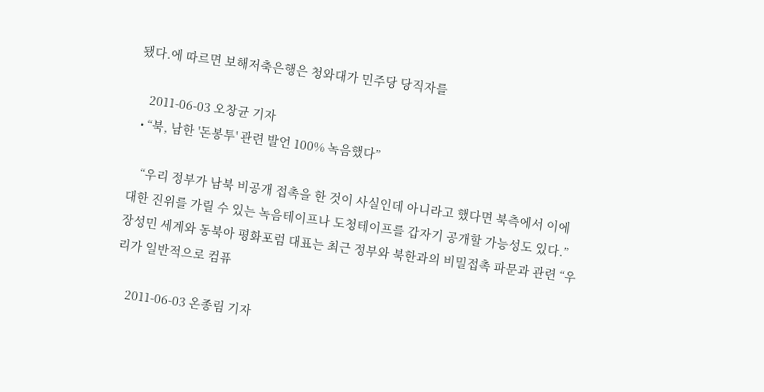됐다.에 따르면 보해저축은행은 청와대가 민주당 당직자를

    2011-06-03 오창균 기자
  • “북, 남한 '돈봉투' 관련 발언 100% 녹음했다”

    “우리 정부가 남북 비공개 접촉을 한 것이 사실인데 아니라고 했다면 북측에서 이에 대한 진위를 가릴 수 있는 녹음테이프나 도청테이프를 갑자기 공개할 가능성도 있다.”장성민 세계와 동북아 평화포럼 대표는 최근 정부와 북한과의 비밀접촉 파문과 관련 “우리가 일반적으로 컴퓨

    2011-06-03 온종림 기자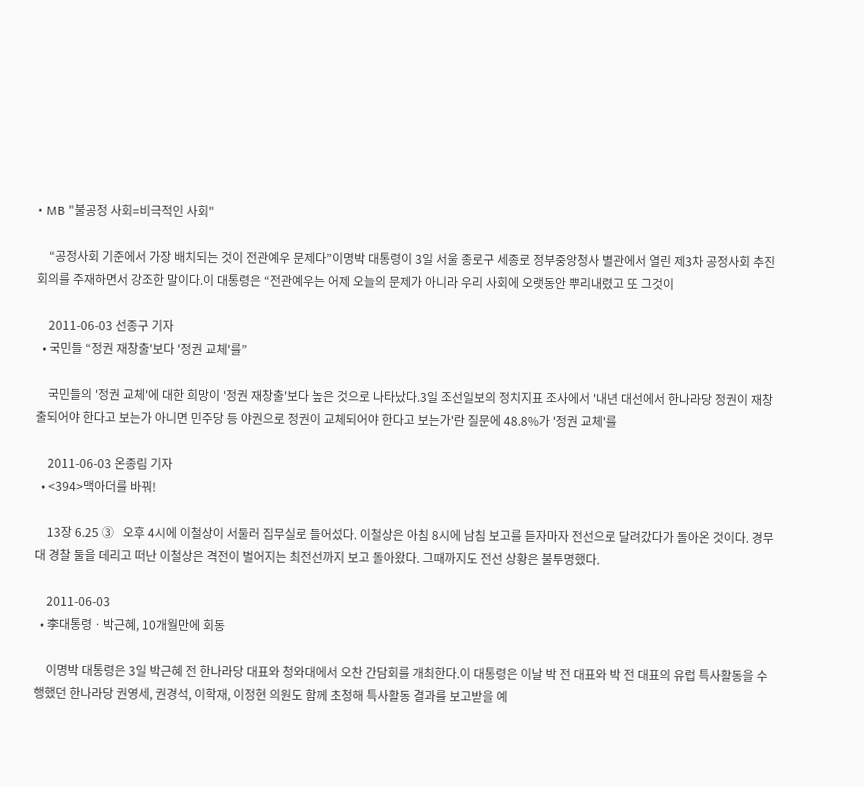• MB "불공정 사회=비극적인 사회"

    “공정사회 기준에서 가장 배치되는 것이 전관예우 문제다”이명박 대통령이 3일 서울 종로구 세종로 정부중앙청사 별관에서 열린 제3차 공정사회 추진회의를 주재하면서 강조한 말이다.이 대통령은 “전관예우는 어제 오늘의 문제가 아니라 우리 사회에 오랫동안 뿌리내렸고 또 그것이

    2011-06-03 선종구 기자
  • 국민들 “정권 재창출'보다 '정권 교체'를”

    국민들의 '정권 교체'에 대한 희망이 '정권 재창출'보다 높은 것으로 나타났다.3일 조선일보의 정치지표 조사에서 '내년 대선에서 한나라당 정권이 재창출되어야 한다고 보는가 아니면 민주당 등 야권으로 정권이 교체되어야 한다고 보는가'란 질문에 48.8%가 '정권 교체'를

    2011-06-03 온종림 기자
  • <394>맥아더를 바꿔!

    13장 6.25 ③   오후 4시에 이철상이 서둘러 집무실로 들어섰다. 이철상은 아침 8시에 남침 보고를 듣자마자 전선으로 달려갔다가 돌아온 것이다. 경무대 경찰 둘을 데리고 떠난 이철상은 격전이 벌어지는 최전선까지 보고 돌아왔다. 그때까지도 전선 상황은 불투명했다.

    2011-06-03
  • 李대통령ㆍ박근혜, 10개월만에 회동

    이명박 대통령은 3일 박근혜 전 한나라당 대표와 청와대에서 오찬 간담회를 개최한다.이 대통령은 이날 박 전 대표와 박 전 대표의 유럽 특사활동을 수행했던 한나라당 권영세, 권경석, 이학재, 이정현 의원도 함께 초청해 특사활동 결과를 보고받을 예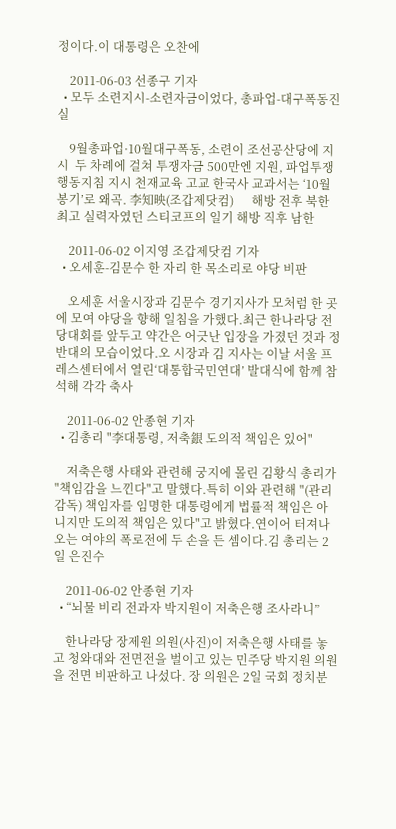정이다.이 대통령은 오찬에

    2011-06-03 선종구 기자
  • 모두 소련지시-소련자금이었다, 총파업-대구폭동진실

    9월총파업·10월대구폭동, 소련이 조선공산당에 지시  두 차례에 걸쳐 투쟁자금 500만엔 지원, 파업투쟁 행동지침 지시 천재교육 고교 한국사 교과서는 ‘10월 봉기’로 왜곡. 李知映(조갑제닷컴)      해방 전후 북한 최고 실력자였던 스티코프의 일기 해방 직후 남한

    2011-06-02 이지영 조갑제닷컴 기자
  • 오세훈-김문수 한 자리 한 목소리로 야당 비판

    오세훈 서울시장과 김문수 경기지사가 모처럼 한 곳에 모여 야당을 향해 일침을 가했다.최근 한나라당 전당대회를 앞두고 약간은 어긋난 입장을 가졌던 것과 정반대의 모습이었다.오 시장과 김 지사는 이날 서울 프레스센터에서 열린‘대통합국민연대’ 발대식에 함께 참석해 각각 축사

    2011-06-02 안종현 기자
  • 김총리 "李대통령, 저축銀 도의적 책임은 있어"

    저축은행 사태와 관련해 궁지에 몰린 김황식 총리가 "책임감을 느낀다"고 말했다.특히 이와 관련해 "(관리감독) 책임자를 임명한 대통령에게 법률적 책임은 아니지만 도의적 책임은 있다"고 밝혔다.연이어 터져나오는 여야의 폭로전에 두 손을 든 셈이다.김 총리는 2일 은진수

    2011-06-02 안종현 기자
  • “뇌물 비리 전과자 박지원이 저축은행 조사라니”

    한나라당 장제원 의원(사진)이 저축은행 사태를 놓고 청와대와 전면전을 벌이고 있는 민주당 박지원 의원을 전면 비판하고 나섰다. 장 의원은 2일 국회 정치분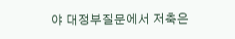야 대정부질문에서 저축은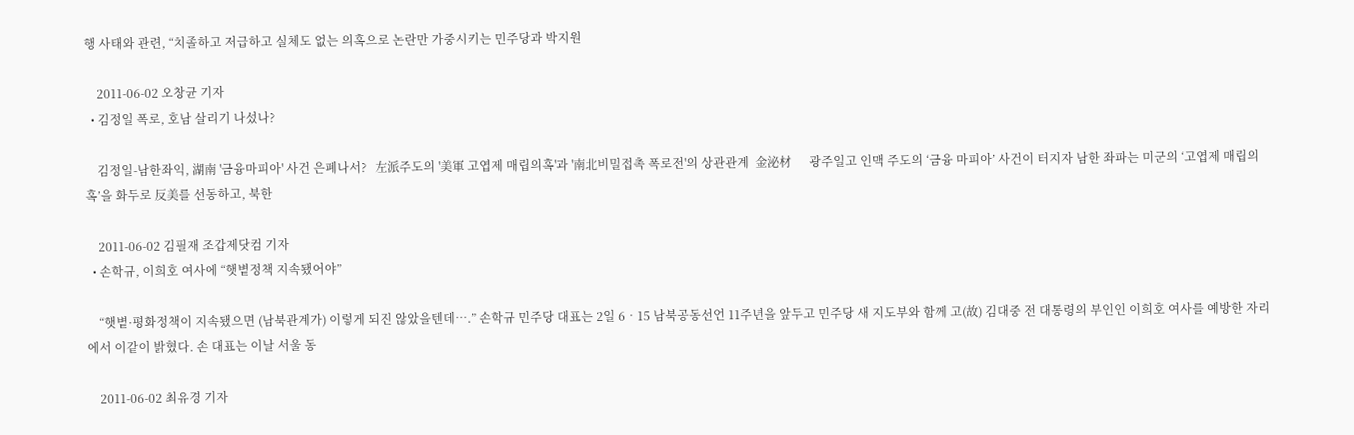행 사태와 관련, “치졸하고 저급하고 실체도 없는 의혹으로 논란만 가중시키는 민주당과 박지원

    2011-06-02 오창균 기자
  • 김정일 폭로, 호남 살리기 나섰나?

    김정일-남한좌익, 湖南 '금융마피아' 사건 은폐나서?   左派주도의 '美軍 고엽제 매립의혹'과 '南北비밀접촉 폭로전'의 상관관계  金泌材      광주일고 인맥 주도의 ‘금융 마피아’ 사건이 터지자 남한 좌파는 미군의 ‘고엽제 매립의혹’을 화두로 反美를 선동하고, 북한

    2011-06-02 김필재 조갑제닷컴 기자
  • 손학규, 이희호 여사에 “햇볕정책 지속됐어야”

    “햇볕·평화정책이 지속됐으면 (남북관계가) 이렇게 되진 않았을텐데….” 손학규 민주당 대표는 2일 6‧15 남북공동선언 11주년을 앞두고 민주당 새 지도부와 함께 고(故) 김대중 전 대통령의 부인인 이희호 여사를 예방한 자리에서 이같이 밝혔다. 손 대표는 이날 서울 동

    2011-06-02 최유경 기자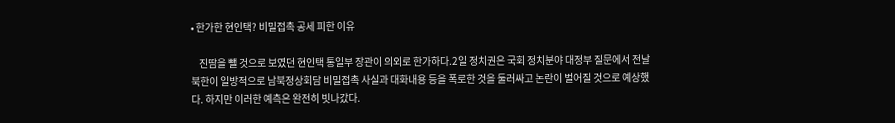• 한가한 현인택? 비밀접촉 공세 피한 이유

    진땀을 뺄 것으로 보였던 현인택 통일부 장관이 의외로 한가하다.2일 정치권은 국회 정치분야 대정부 질문에서 전날 북한이 일방적으로 남북정상회담 비밀접촉 사실과 대화내용 등을 폭로한 것을 둘러싸고 논란이 벌어질 것으로 예상했다. 하지만 이러한 예측은 완전히 빗나갔다.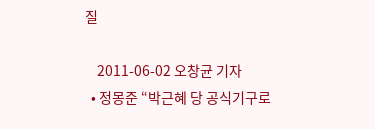질

    2011-06-02 오창균 기자
  • 정몽준 “박근혜 당 공식기구로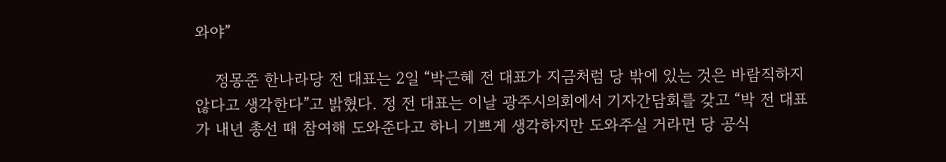와야”

    정몽준 한나라당 전 대표는 2일 “박근혜 전 대표가 지금처럼 당 밖에 있는 것은 바람직하지 않다고 생각한다”고 밝혔다. 정 전 대표는 이날 광주시의회에서 기자간담회를 갖고 “박 전 대표가 내년 총선 때 참여해 도와준다고 하니 기쁘게 생각하지만 도와주실 거라면 당 공식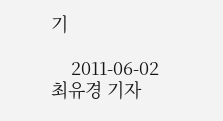기

    2011-06-02 최유경 기자